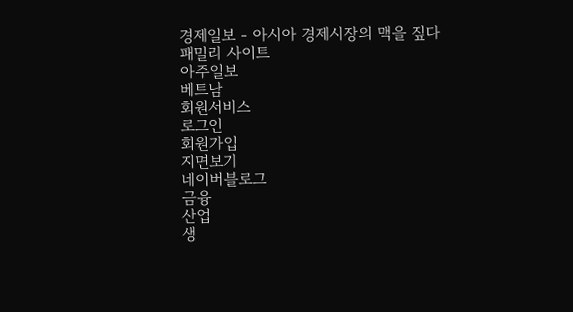경제일보 - 아시아 경제시장의 맥을 짚다
패밀리 사이트
아주일보
베트남
회원서비스
로그인
회원가입
지면보기
네이버블로그
금융
산업
생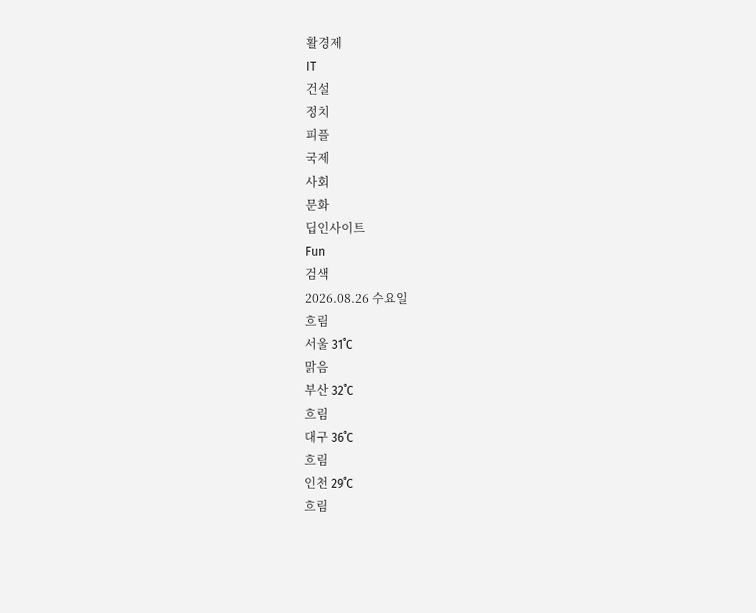활경제
IT
건설
정치
피플
국제
사회
문화
딥인사이트
Fun
검색
2026.08.26 수요일
흐림
서울 31˚C
맑음
부산 32˚C
흐림
대구 36˚C
흐림
인천 29˚C
흐림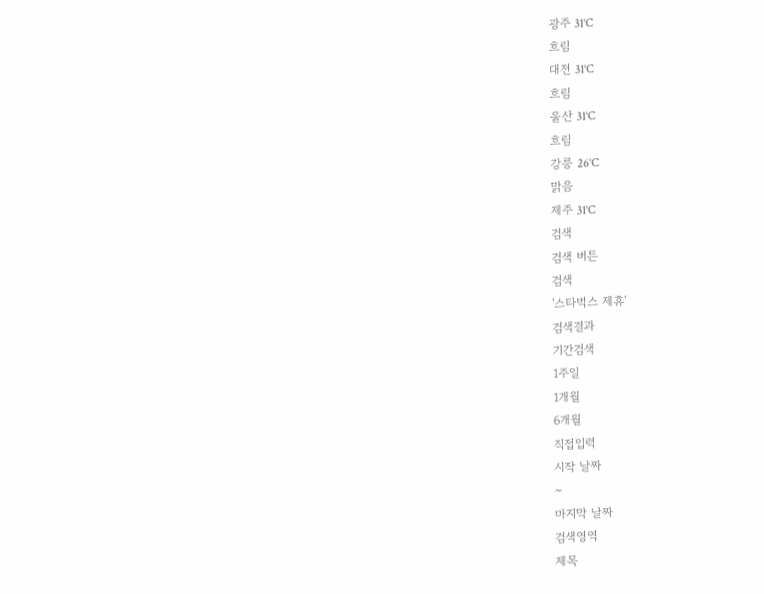광주 31˚C
흐림
대전 31˚C
흐림
울산 31˚C
흐림
강릉 26˚C
맑음
제주 31˚C
검색
검색 버튼
검색
'스타벅스 제휴'
검색결과
기간검색
1주일
1개월
6개월
직접입력
시작 날짜
~
마지막 날짜
검색영역
제목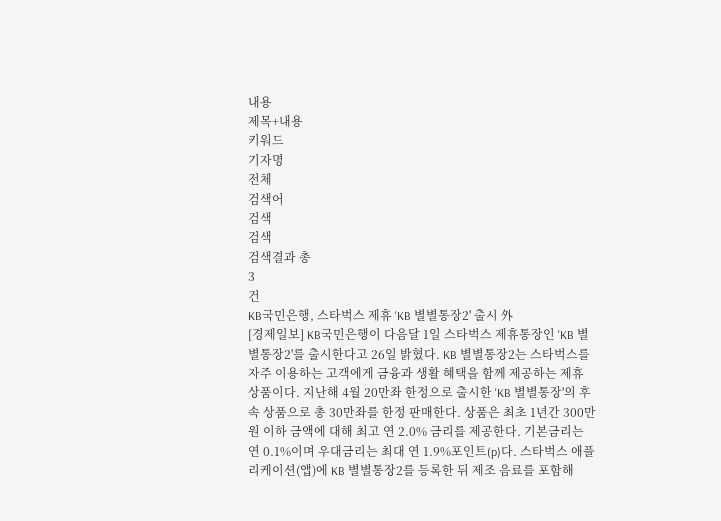내용
제목+내용
키워드
기자명
전체
검색어
검색
검색
검색결과 총
3
건
KB국민은행, 스타벅스 제휴 'KB 별별통장2' 출시 外
[경제일보] KB국민은행이 다음달 1일 스타벅스 제휴통장인 'KB 별별통장2'를 출시한다고 26일 밝혔다. KB 별별통장2는 스타벅스를 자주 이용하는 고객에게 금융과 생활 혜택을 함께 제공하는 제휴 상품이다. 지난해 4월 20만좌 한정으로 출시한 'KB 별별통장'의 후속 상품으로 총 30만좌를 한정 판매한다. 상품은 최초 1년간 300만원 이하 금액에 대해 최고 연 2.0% 금리를 제공한다. 기본금리는 연 0.1%이며 우대금리는 최대 연 1.9%포인트(p)다. 스타벅스 애플리케이션(앱)에 KB 별별통장2를 등록한 뒤 제조 음료를 포함해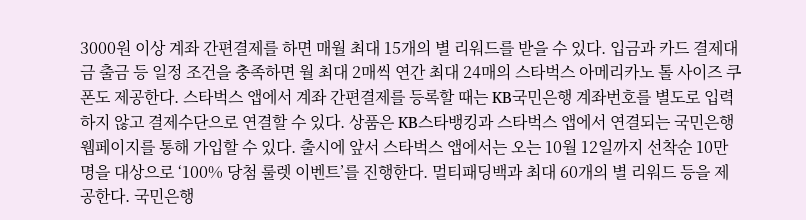3000원 이상 계좌 간편결제를 하면 매월 최대 15개의 별 리워드를 받을 수 있다. 입금과 카드 결제대금 출금 등 일정 조건을 충족하면 월 최대 2매씩 연간 최대 24매의 스타벅스 아메리카노 톨 사이즈 쿠폰도 제공한다. 스타벅스 앱에서 계좌 간편결제를 등록할 때는 KB국민은행 계좌번호를 별도로 입력하지 않고 결제수단으로 연결할 수 있다. 상품은 KB스타뱅킹과 스타벅스 앱에서 연결되는 국민은행 웹페이지를 통해 가입할 수 있다. 출시에 앞서 스타벅스 앱에서는 오는 10월 12일까지 선착순 10만명을 대상으로 ‘100% 당첨 룰렛 이벤트’를 진행한다. 멀티패딩백과 최대 60개의 별 리워드 등을 제공한다. 국민은행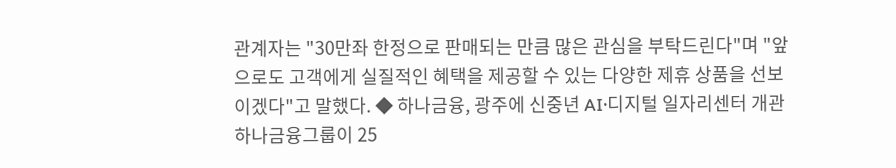관계자는 "30만좌 한정으로 판매되는 만큼 많은 관심을 부탁드린다"며 "앞으로도 고객에게 실질적인 혜택을 제공할 수 있는 다양한 제휴 상품을 선보이겠다"고 말했다. ◆ 하나금융, 광주에 신중년 AI·디지털 일자리센터 개관 하나금융그룹이 25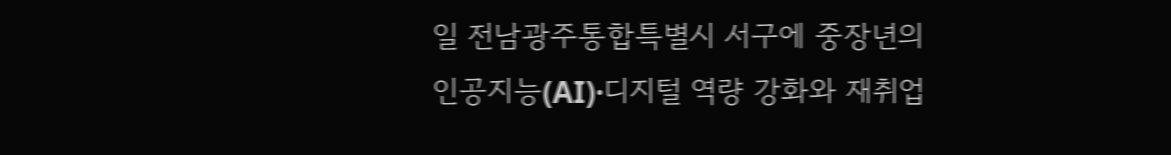일 전남광주통합특별시 서구에 중장년의 인공지능(AI)·디지털 역량 강화와 재취업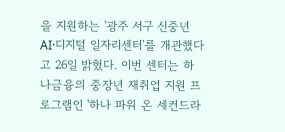을 지원하는 '광주 서구 신중년 AI·디지털 일자리센터'를 개관했다고 26일 밝혔다. 이번 센터는 하나금융의 중장년 재취업 지원 프로그램인 '하나 파워 온 세컨드라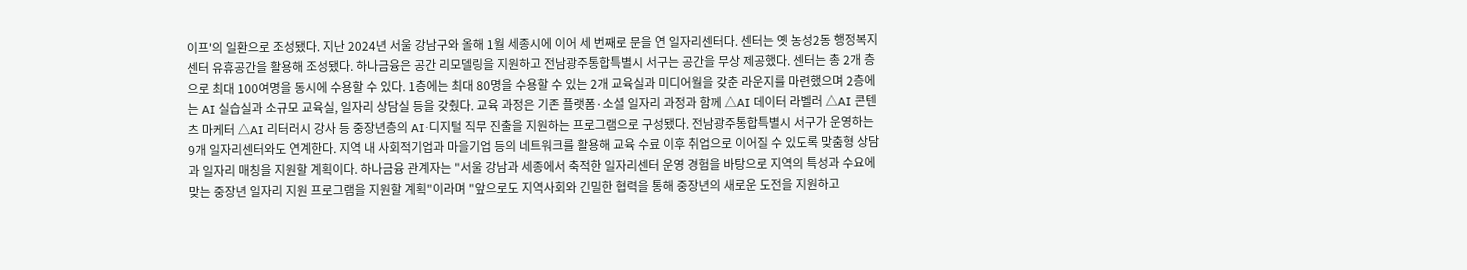이프'의 일환으로 조성됐다. 지난 2024년 서울 강남구와 올해 1월 세종시에 이어 세 번째로 문을 연 일자리센터다. 센터는 옛 농성2동 행정복지센터 유휴공간을 활용해 조성됐다. 하나금융은 공간 리모델링을 지원하고 전남광주통합특별시 서구는 공간을 무상 제공했다. 센터는 총 2개 층으로 최대 100여명을 동시에 수용할 수 있다. 1층에는 최대 80명을 수용할 수 있는 2개 교육실과 미디어월을 갖춘 라운지를 마련했으며 2층에는 AI 실습실과 소규모 교육실, 일자리 상담실 등을 갖췄다. 교육 과정은 기존 플랫폼·소셜 일자리 과정과 함께 △AI 데이터 라벨러 △AI 콘텐츠 마케터 △AI 리터러시 강사 등 중장년층의 AI·디지털 직무 진출을 지원하는 프로그램으로 구성됐다. 전남광주통합특별시 서구가 운영하는 9개 일자리센터와도 연계한다. 지역 내 사회적기업과 마을기업 등의 네트워크를 활용해 교육 수료 이후 취업으로 이어질 수 있도록 맞춤형 상담과 일자리 매칭을 지원할 계획이다. 하나금융 관계자는 "서울 강남과 세종에서 축적한 일자리센터 운영 경험을 바탕으로 지역의 특성과 수요에 맞는 중장년 일자리 지원 프로그램을 지원할 계획"이라며 "앞으로도 지역사회와 긴밀한 협력을 통해 중장년의 새로운 도전을 지원하고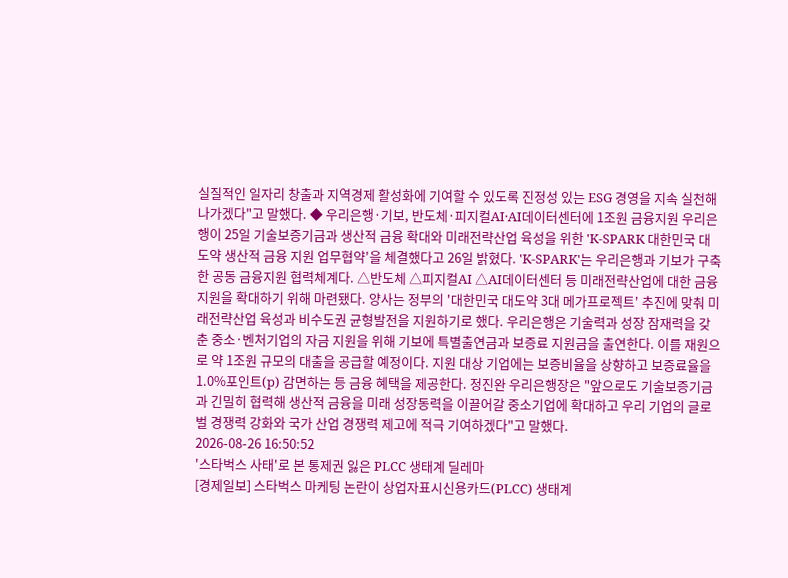실질적인 일자리 창출과 지역경제 활성화에 기여할 수 있도록 진정성 있는 ESG 경영을 지속 실천해 나가겠다"고 말했다. ◆ 우리은행·기보, 반도체·피지컬AI·AI데이터센터에 1조원 금융지원 우리은행이 25일 기술보증기금과 생산적 금융 확대와 미래전략산업 육성을 위한 'K-SPARK 대한민국 대도약 생산적 금융 지원 업무협약'을 체결했다고 26일 밝혔다. 'K-SPARK'는 우리은행과 기보가 구축한 공동 금융지원 협력체계다. △반도체 △피지컬AI △AI데이터센터 등 미래전략산업에 대한 금융지원을 확대하기 위해 마련됐다. 양사는 정부의 '대한민국 대도약 3대 메가프로젝트' 추진에 맞춰 미래전략산업 육성과 비수도권 균형발전을 지원하기로 했다. 우리은행은 기술력과 성장 잠재력을 갖춘 중소·벤처기업의 자금 지원을 위해 기보에 특별출연금과 보증료 지원금을 출연한다. 이를 재원으로 약 1조원 규모의 대출을 공급할 예정이다. 지원 대상 기업에는 보증비율을 상향하고 보증료율을 1.0%포인트(p) 감면하는 등 금융 혜택을 제공한다. 정진완 우리은행장은 "앞으로도 기술보증기금과 긴밀히 협력해 생산적 금융을 미래 성장동력을 이끌어갈 중소기업에 확대하고 우리 기업의 글로벌 경쟁력 강화와 국가 산업 경쟁력 제고에 적극 기여하겠다"고 말했다.
2026-08-26 16:50:52
'스타벅스 사태'로 본 통제권 잃은 PLCC 생태계 딜레마
[경제일보] 스타벅스 마케팅 논란이 상업자표시신용카드(PLCC) 생태계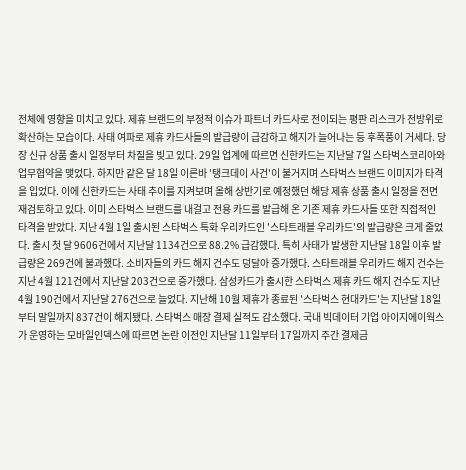전체에 영향을 미치고 있다. 제휴 브랜드의 부정적 이슈가 파트너 카드사로 전이되는 평판 리스크가 전방위로 확산하는 모습이다. 사태 여파로 제휴 카드사들의 발급량이 급감하고 해지가 늘어나는 등 후폭풍이 거세다. 당장 신규 상품 출시 일정부터 차질을 빚고 있다. 29일 업계에 따르면 신한카드는 지난달 7일 스타벅스코리아와 업무협약을 맺었다. 하지만 같은 달 18일 이른바 '탱크데이 사건'이 불거지며 스타벅스 브랜드 이미지가 타격을 입었다. 이에 신한카드는 사태 추이를 지켜보며 올해 상반기로 예정했던 해당 제휴 상품 출시 일정을 전면 재검토하고 있다. 이미 스타벅스 브랜드를 내걸고 전용 카드를 발급해 온 기존 제휴 카드사들 또한 직접적인 타격을 받았다. 지난 4월 1일 출시된 스타벅스 특화 우리카드인 '스타트래블 우리카드'의 발급량은 크게 줄었다. 출시 첫 달 9606건에서 지난달 1134건으로 88.2% 급감했다. 특히 사태가 발생한 지난달 18일 이후 발급량은 269건에 불과했다. 소비자들의 카드 해지 건수도 덩달아 증가했다. 스타트래블 우리카드 해지 건수는 지난 4월 121건에서 지난달 203건으로 증가했다. 삼성카드가 출시한 스타벅스 제휴 카드 해지 건수도 지난 4월 190건에서 지난달 276건으로 늘었다. 지난해 10월 제휴가 종료된 '스타벅스 현대카드'는 지난달 18일부터 말일까지 837건이 해지됐다. 스타벅스 매장 결제 실적도 감소했다. 국내 빅데이터 기업 아이지에이웍스가 운영하는 모바일인덱스에 따르면 논란 이전인 지난달 11일부터 17일까지 주간 결제금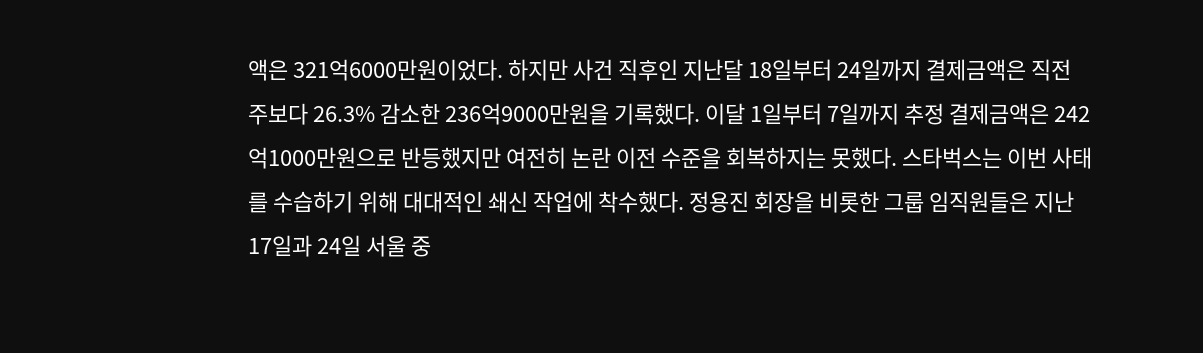액은 321억6000만원이었다. 하지만 사건 직후인 지난달 18일부터 24일까지 결제금액은 직전 주보다 26.3% 감소한 236억9000만원을 기록했다. 이달 1일부터 7일까지 추정 결제금액은 242억1000만원으로 반등했지만 여전히 논란 이전 수준을 회복하지는 못했다. 스타벅스는 이번 사태를 수습하기 위해 대대적인 쇄신 작업에 착수했다. 정용진 회장을 비롯한 그룹 임직원들은 지난 17일과 24일 서울 중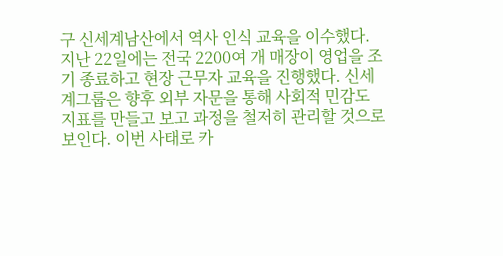구 신세계남산에서 역사 인식 교육을 이수했다. 지난 22일에는 전국 2200여 개 매장이 영업을 조기 종료하고 현장 근무자 교육을 진행했다. 신세계그룹은 향후 외부 자문을 통해 사회적 민감도 지표를 만들고 보고 과정을 철저히 관리할 것으로 보인다. 이번 사태로 카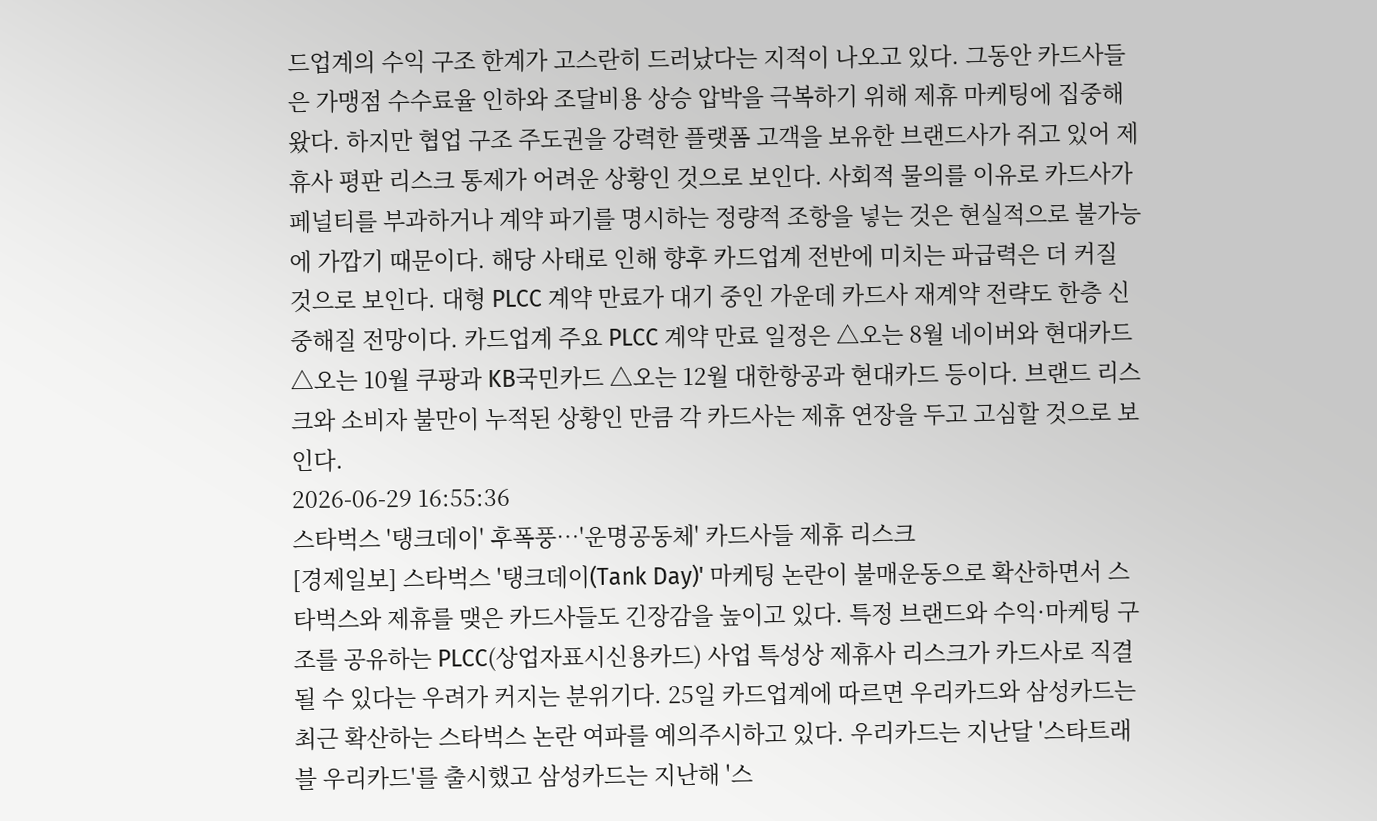드업계의 수익 구조 한계가 고스란히 드러났다는 지적이 나오고 있다. 그동안 카드사들은 가맹점 수수료율 인하와 조달비용 상승 압박을 극복하기 위해 제휴 마케팅에 집중해왔다. 하지만 협업 구조 주도권을 강력한 플랫폼 고객을 보유한 브랜드사가 쥐고 있어 제휴사 평판 리스크 통제가 어려운 상황인 것으로 보인다. 사회적 물의를 이유로 카드사가 페널티를 부과하거나 계약 파기를 명시하는 정량적 조항을 넣는 것은 현실적으로 불가능에 가깝기 때문이다. 해당 사태로 인해 향후 카드업계 전반에 미치는 파급력은 더 커질 것으로 보인다. 대형 PLCC 계약 만료가 대기 중인 가운데 카드사 재계약 전략도 한층 신중해질 전망이다. 카드업계 주요 PLCC 계약 만료 일정은 △오는 8월 네이버와 현대카드 △오는 10월 쿠팡과 KB국민카드 △오는 12월 대한항공과 현대카드 등이다. 브랜드 리스크와 소비자 불만이 누적된 상황인 만큼 각 카드사는 제휴 연장을 두고 고심할 것으로 보인다.
2026-06-29 16:55:36
스타벅스 '탱크데이' 후폭풍…'운명공동체' 카드사들 제휴 리스크
[경제일보] 스타벅스 '탱크데이(Tank Day)' 마케팅 논란이 불매운동으로 확산하면서 스타벅스와 제휴를 맺은 카드사들도 긴장감을 높이고 있다. 특정 브랜드와 수익·마케팅 구조를 공유하는 PLCC(상업자표시신용카드) 사업 특성상 제휴사 리스크가 카드사로 직결될 수 있다는 우려가 커지는 분위기다. 25일 카드업계에 따르면 우리카드와 삼성카드는 최근 확산하는 스타벅스 논란 여파를 예의주시하고 있다. 우리카드는 지난달 '스타트래블 우리카드'를 출시했고 삼성카드는 지난해 '스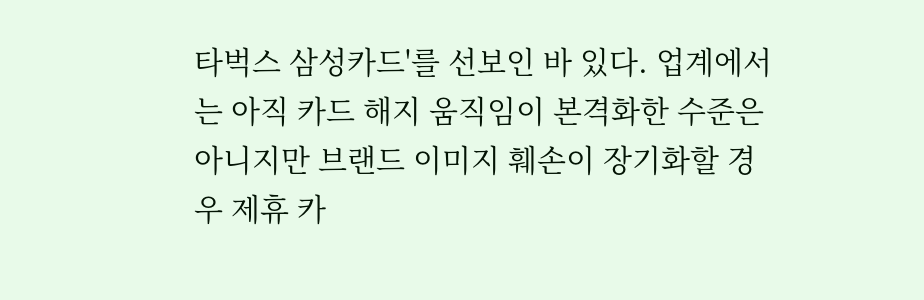타벅스 삼성카드'를 선보인 바 있다. 업계에서는 아직 카드 해지 움직임이 본격화한 수준은 아니지만 브랜드 이미지 훼손이 장기화할 경우 제휴 카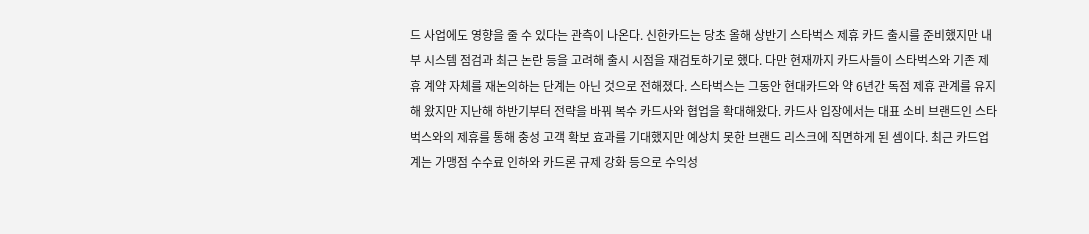드 사업에도 영향을 줄 수 있다는 관측이 나온다. 신한카드는 당초 올해 상반기 스타벅스 제휴 카드 출시를 준비했지만 내부 시스템 점검과 최근 논란 등을 고려해 출시 시점을 재검토하기로 했다. 다만 현재까지 카드사들이 스타벅스와 기존 제휴 계약 자체를 재논의하는 단계는 아닌 것으로 전해졌다. 스타벅스는 그동안 현대카드와 약 6년간 독점 제휴 관계를 유지해 왔지만 지난해 하반기부터 전략을 바꿔 복수 카드사와 협업을 확대해왔다. 카드사 입장에서는 대표 소비 브랜드인 스타벅스와의 제휴를 통해 충성 고객 확보 효과를 기대했지만 예상치 못한 브랜드 리스크에 직면하게 된 셈이다. 최근 카드업계는 가맹점 수수료 인하와 카드론 규제 강화 등으로 수익성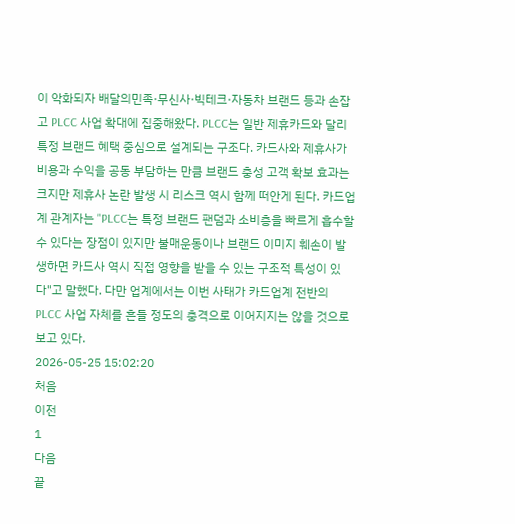이 악화되자 배달의민족·무신사·빅테크·자동차 브랜드 등과 손잡고 PLCC 사업 확대에 집중해왔다. PLCC는 일반 제휴카드와 달리 특정 브랜드 혜택 중심으로 설계되는 구조다. 카드사와 제휴사가 비용과 수익을 공동 부담하는 만큼 브랜드 충성 고객 확보 효과는 크지만 제휴사 논란 발생 시 리스크 역시 함께 떠안게 된다. 카드업계 관계자는 "PLCC는 특정 브랜드 팬덤과 소비층을 빠르게 흡수할 수 있다는 장점이 있지만 불매운동이나 브랜드 이미지 훼손이 발생하면 카드사 역시 직접 영향을 받을 수 있는 구조적 특성이 있다"고 말했다. 다만 업계에서는 이번 사태가 카드업계 전반의 PLCC 사업 자체를 흔들 정도의 충격으로 이어지지는 않을 것으로 보고 있다.
2026-05-25 15:02:20
처음
이전
1
다음
끝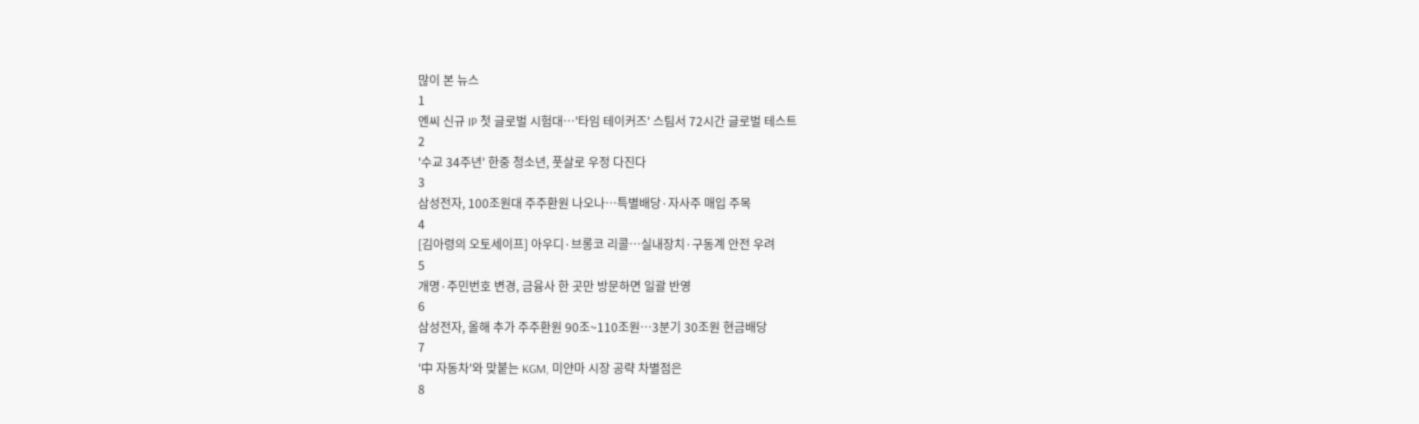많이 본 뉴스
1
엔씨 신규 IP 첫 글로벌 시험대…'타임 테이커즈' 스팀서 72시간 글로벌 테스트
2
'수교 34주년' 한중 청소년, 풋살로 우정 다진다
3
삼성전자, 100조원대 주주환원 나오나…특별배당·자사주 매입 주목
4
[김아령의 오토세이프] 아우디·브롱코 리콜…실내장치·구동계 안전 우려
5
개명·주민번호 변경, 금융사 한 곳만 방문하면 일괄 반영
6
삼성전자, 올해 추가 주주환원 90조~110조원…3분기 30조원 현금배당
7
'中 자동차'와 맞붙는 KGM, 미얀마 시장 공략 차별점은
8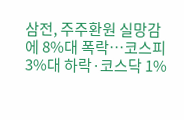삼전, 주주환원 실망감에 8%대 폭락…코스피 3%대 하락·코스닥 1%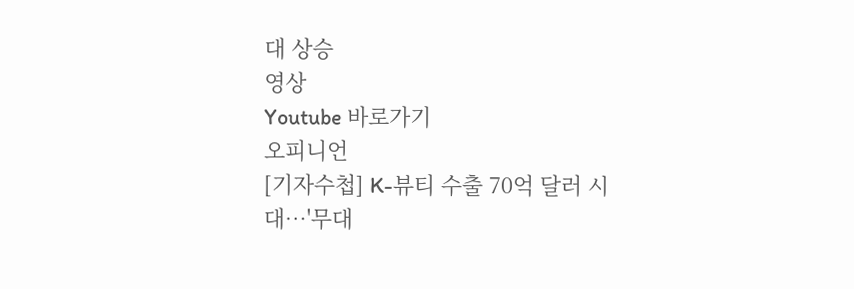대 상승
영상
Youtube 바로가기
오피니언
[기자수첩] K-뷰티 수출 70억 달러 시대…'무대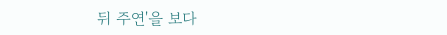뒤 주연'을 보다